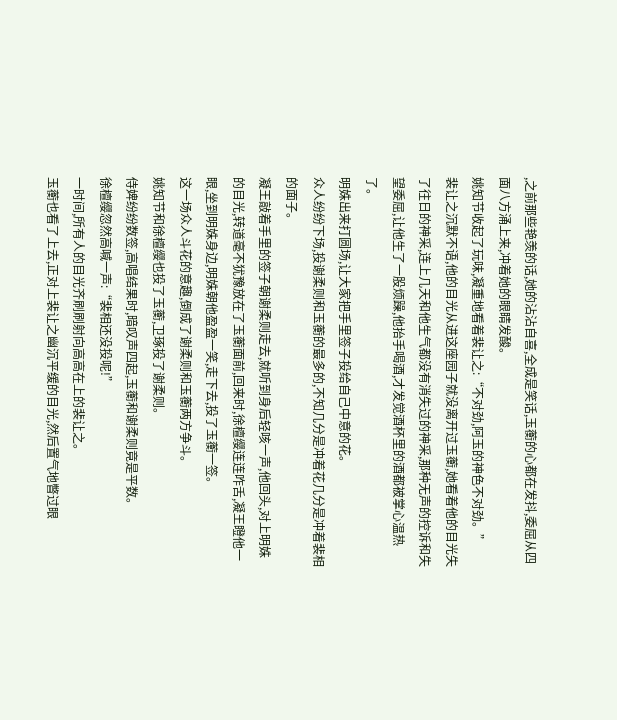,之前那些艳羡的话,她的沾沾自喜,全成是笑话,玉蘅的心都在发抖,委屈从四面八方涌上来,冲着她的眼睛发酸。
姚知节收起了玩味,凝重地看着裴让之:“不对劲,阿玉的神色不对劲。”
裴让之沉默不语,他的目光从进这座园子就没离开过玉蘅,她看着他的目光失了往日的神采,连上几天和他生气都没有消失过的神采,那种无声的控诉和失望委屈,让他生了一股烦躁,他抬手喝酒,才发觉酒杯里的酒都被掌心温热了。
明姝出来打圆场,让大家把手里签子投给自己中意的花。
众人纷纷下场,投谢柔则和玉蘅的最多的,不知几分是冲着花几分是冲着裴相的面子。
凝王敲着手里的签子朝谢柔则走去,就听到身后轻咳一声,他回头,对上明姝的目光,转道毫不犹豫放在了玉蘅面前,回来时,徐檀缨连连咋舌,凝王瞪他一眼,坐到明姝身边,明姝朝他盈盈一笑,走下去,投了玉蘅一签。
这一场众人斗花的意趣,倒成了谢柔则和玉蘅两方争斗。
姚知节和徐檀缨也投了玉蘅,卫琢投了谢柔则。
侍婢纷纷数签,高唱结果时,暗叹声四起,玉蘅和谢柔则竟是平数。
徐檀缨忽然高喊一声:“裴相还没投呢!”
一时间,所有人的目光齐刷刷射向高高在上的裴让之。
玉蘅也看了上去,正对上裴让之幽沉平缓的目光,然后置气地瞥过眼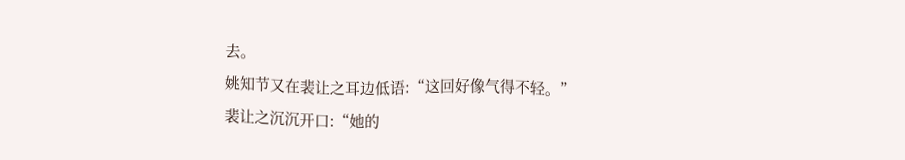去。
姚知节又在裴让之耳边低语:“这回好像气得不轻。”
裴让之沉沉开口:“她的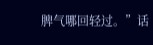脾气哪回轻过。”话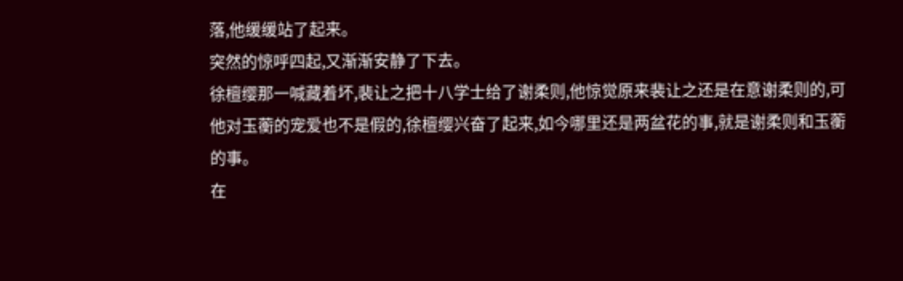落,他缓缓站了起来。
突然的惊呼四起,又渐渐安静了下去。
徐檀缨那一喊藏着坏,裴让之把十八学士给了谢柔则,他惊觉原来裴让之还是在意谢柔则的,可他对玉蘅的宠爱也不是假的,徐檀缨兴奋了起来,如今哪里还是两盆花的事,就是谢柔则和玉蘅的事。
在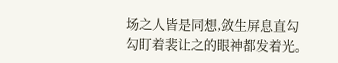场之人皆是同想,敛生屏息直勾勾盯着裴让之的眼神都发着光。